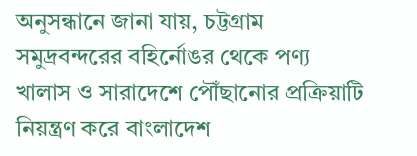অনুসন্ধানে জানা যায়, চট্টগ্রাম সমুদ্রবন্দরের বহির্নোঙর থেকে পণ্য খালাস ও সারাদেশে পৌঁছানোর প্রক্রিয়াটি নিয়ন্ত্রণ করে বাংলাদেশ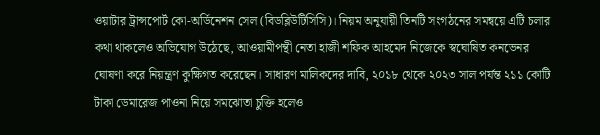ওয়াটার ট্রান্সপোর্ট কো-অর্ডিনেশন সেল (বিডব্লিউটিসিসি)। নিয়ম অনুযায়ী তিনটি সংগঠনের সমন্বয়ে এটি চলার কথা থাকলেও অভিযোগ উঠেছে, আওয়ামীপন্থী নেতা হাজী শফিক আহমেদ নিজেকে স্বঘোষিত কনভেনর ঘোষণা করে নিয়ন্ত্রণ কুক্ষিগত করেছেন। সাধারণ মালিকদের দাবি, ২০১৮ থেকে ২০২৩ সাল পর্যন্ত ২১১ কোটি টাকা ডেমারেজ পাওনা নিয়ে সমঝোতা চুক্তি হলেও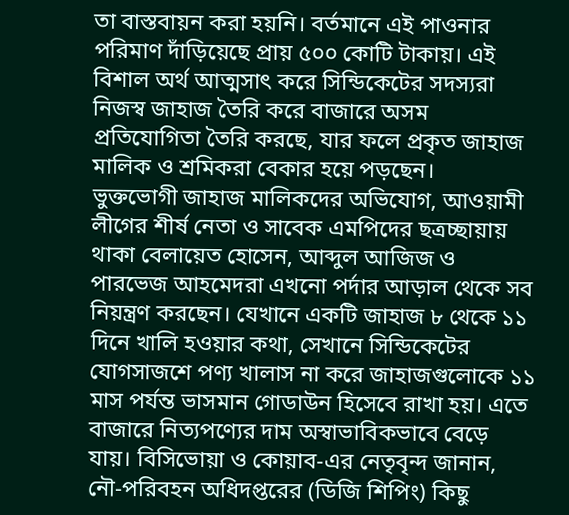তা বাস্তবায়ন করা হয়নি। বর্তমানে এই পাওনার পরিমাণ দাঁড়িয়েছে প্রায় ৫০০ কোটি টাকায়। এই বিশাল অর্থ আত্মসাৎ করে সিন্ডিকেটের সদস্যরা নিজস্ব জাহাজ তৈরি করে বাজারে অসম প্রতিযোগিতা তৈরি করছে, যার ফলে প্রকৃত জাহাজ মালিক ও শ্রমিকরা বেকার হয়ে পড়ছেন।
ভুক্তভোগী জাহাজ মালিকদের অভিযোগ, আওয়ামী লীগের শীর্ষ নেতা ও সাবেক এমপিদের ছত্রচ্ছায়ায় থাকা বেলায়েত হোসেন, আব্দুল আজিজ ও পারভেজ আহমেদরা এখনো পর্দার আড়াল থেকে সব নিয়ন্ত্রণ করছেন। যেখানে একটি জাহাজ ৮ থেকে ১১ দিনে খালি হওয়ার কথা, সেখানে সিন্ডিকেটের যোগসাজশে পণ্য খালাস না করে জাহাজগুলোকে ১১ মাস পর্যন্ত ভাসমান গোডাউন হিসেবে রাখা হয়। এতে বাজারে নিত্যপণ্যের দাম অস্বাভাবিকভাবে বেড়ে যায়। বিসিভোয়া ও কোয়াব-এর নেতৃবৃন্দ জানান, নৌ-পরিবহন অধিদপ্তরের (ডিজি শিপিং) কিছু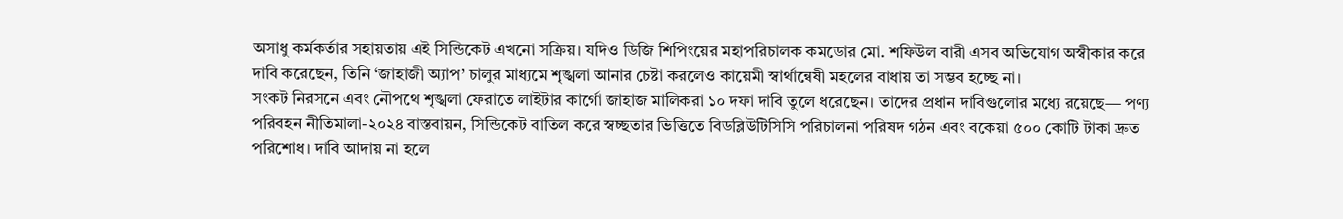অসাধু কর্মকর্তার সহায়তায় এই সিন্ডিকেট এখনো সক্রিয়। যদিও ডিজি শিপিংয়ের মহাপরিচালক কমডোর মো. শফিউল বারী এসব অভিযোগ অস্বীকার করে দাবি করেছেন, তিনি ‘জাহাজী অ্যাপ’ চালুর মাধ্যমে শৃঙ্খলা আনার চেষ্টা করলেও কায়েমী স্বার্থান্বেষী মহলের বাধায় তা সম্ভব হচ্ছে না।
সংকট নিরসনে এবং নৌপথে শৃঙ্খলা ফেরাতে লাইটার কার্গো জাহাজ মালিকরা ১০ দফা দাবি তুলে ধরেছেন। তাদের প্রধান দাবিগুলোর মধ্যে রয়েছে— পণ্য পরিবহন নীতিমালা-২০২৪ বাস্তবায়ন, সিন্ডিকেট বাতিল করে স্বচ্ছতার ভিত্তিতে বিডব্লিউটিসিসি পরিচালনা পরিষদ গঠন এবং বকেয়া ৫০০ কোটি টাকা দ্রুত পরিশোধ। দাবি আদায় না হলে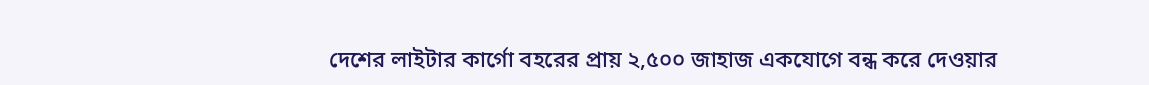দেশের লাইটার কার্গো বহরের প্রায় ২,৫০০ জাহাজ একযোগে বন্ধ করে দেওয়ার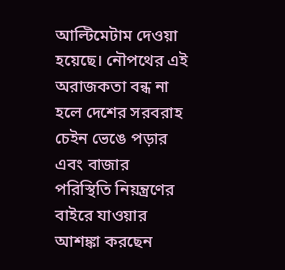আল্টিমেটাম দেওয়া হয়েছে। নৌপথের এই অরাজকতা বন্ধ না হলে দেশের সরবরাহ চেইন ভেঙে পড়ার এবং বাজার পরিস্থিতি নিয়ন্ত্রণের বাইরে যাওয়ার আশঙ্কা করছেন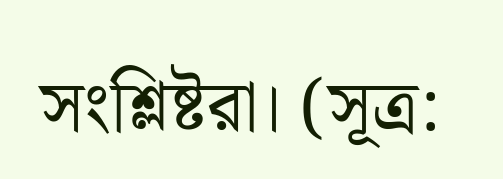সংশ্লিষ্টরা। (সূত্র: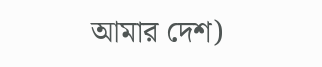আমার দেশ)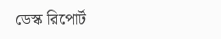ডেস্ক রিপোর্ট